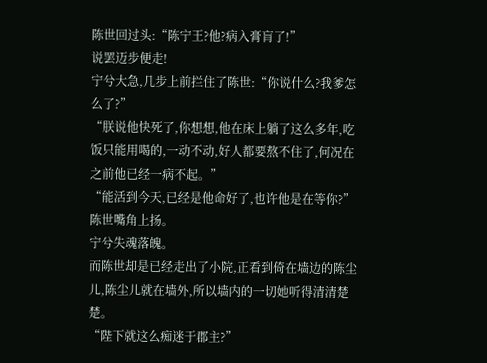陈世回过头:“陈宁王?他?病入膏肓了!”
说罢迈步便走!
宁兮大急,几步上前拦住了陈世:“你说什么?我爹怎么了?”
“朕说他快死了,你想想,他在床上躺了这么多年,吃饭只能用喝的,一动不动,好人都要熬不住了,何况在之前他已经一病不起。”
“能活到今天,已经是他命好了,也许他是在等你?”陈世嘴角上扬。
宁兮失魂落魄。
而陈世却是已经走出了小院,正看到倚在墙边的陈尘儿,陈尘儿就在墙外,所以墙内的一切她听得清清楚楚。
“陛下就这么痴迷于郡主?”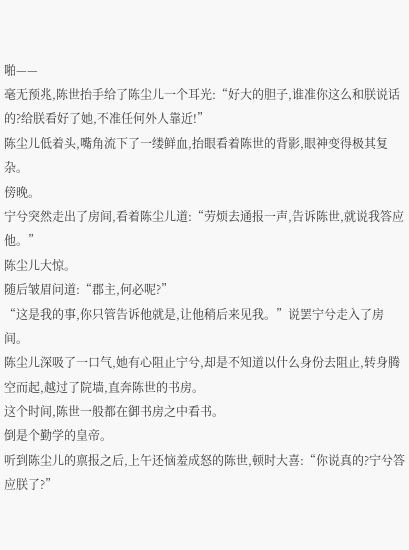啪——
毫无预兆,陈世抬手给了陈尘儿一个耳光:“好大的胆子,谁准你这么和朕说话的?给朕看好了她,不准任何外人靠近!”
陈尘儿低着头,嘴角流下了一缕鲜血,抬眼看着陈世的背影,眼神变得极其复杂。
傍晚。
宁兮突然走出了房间,看着陈尘儿道:“劳烦去通报一声,告诉陈世,就说我答应他。”
陈尘儿大惊。
随后皱眉问道:“郡主,何必呢?”
“这是我的事,你只管告诉他就是,让他稍后来见我。”说罢宁兮走入了房间。
陈尘儿深吸了一口气,她有心阻止宁兮,却是不知道以什么身份去阻止,转身腾空而起,越过了院墙,直奔陈世的书房。
这个时间,陈世一般都在御书房之中看书。
倒是个勤学的皇帝。
听到陈尘儿的禀报之后,上午还恼羞成怒的陈世,顿时大喜:“你说真的?宁兮答应朕了?”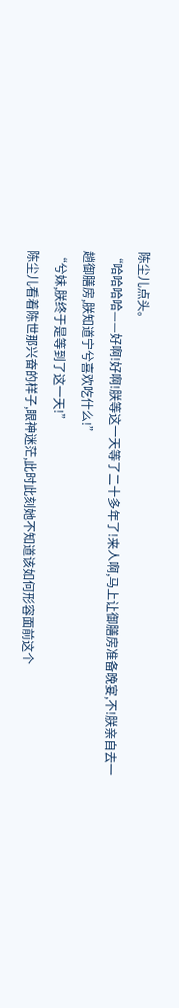陈尘儿点头。
“哈哈哈哈——好啊!好啊!朕等这一天等了二十多年了!来人啊,马上让御膳房准备晚宴,不!朕亲自去一趟御膳房,朕知道宁兮喜欢吃什么!”
“兮妹,朕终于是等到了这一天!”
陈尘儿看着陈世那兴奋的样子,眼神迷茫,此时此刻她不知道该如何形容面前这个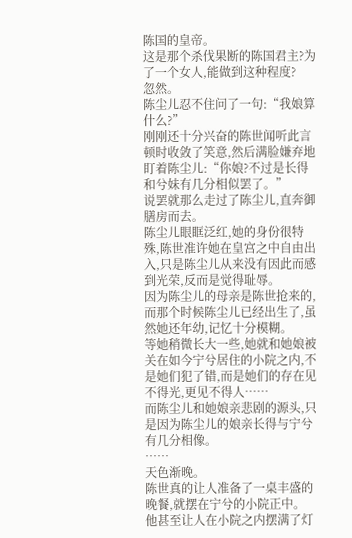陈国的皇帝。
这是那个杀伐果断的陈国君主?为了一个女人,能做到这种程度?
忽然。
陈尘儿忍不住问了一句:“我娘算什么?”
刚刚还十分兴奋的陈世闻听此言顿时收敛了笑意,然后满脸嫌弃地盯着陈尘儿:“你娘?不过是长得和兮妹有几分相似罢了。”
说罢就那么走过了陈尘儿,直奔御膳房而去。
陈尘儿眼眶泛红,她的身份很特殊,陈世准许她在皇宫之中自由出入,只是陈尘儿从来没有因此而感到光荣,反而是觉得耻辱。
因为陈尘儿的母亲是陈世抢来的,而那个时候陈尘儿已经出生了,虽然她还年幼,记忆十分模糊。
等她稍微长大一些,她就和她娘被关在如今宁兮居住的小院之内,不是她们犯了错,而是她们的存在见不得光,更见不得人……
而陈尘儿和她娘亲悲剧的源头,只是因为陈尘儿的娘亲长得与宁兮有几分相像。
……
天色渐晚。
陈世真的让人准备了一桌丰盛的晚餐,就摆在宁兮的小院正中。
他甚至让人在小院之内摆满了灯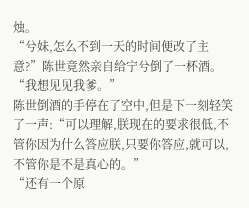烛。
“兮妹,怎么不到一天的时间便改了主意?”陈世竟然亲自给宁兮倒了一杯酒。
“我想见见我爹。”
陈世倒酒的手停在了空中,但是下一刻轻笑了一声:“可以理解,朕现在的要求很低,不管你因为什么答应朕,只要你答应,就可以,不管你是不是真心的。”
“还有一个原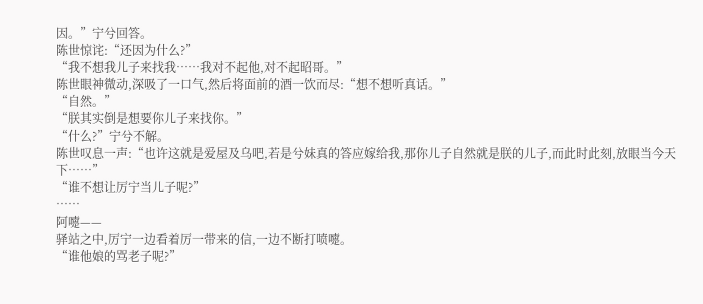因。”宁兮回答。
陈世惊诧:“还因为什么?”
“我不想我儿子来找我……我对不起他,对不起昭哥。”
陈世眼神微动,深吸了一口气,然后将面前的酒一饮而尽:“想不想听真话。”
“自然。”
“朕其实倒是想要你儿子来找你。”
“什么?”宁兮不解。
陈世叹息一声:“也许这就是爱屋及乌吧,若是兮妹真的答应嫁给我,那你儿子自然就是朕的儿子,而此时此刻,放眼当今天下……”
“谁不想让厉宁当儿子呢?”
……
阿嚏——
驿站之中,厉宁一边看着厉一带来的信,一边不断打喷嚏。
“谁他娘的骂老子呢?”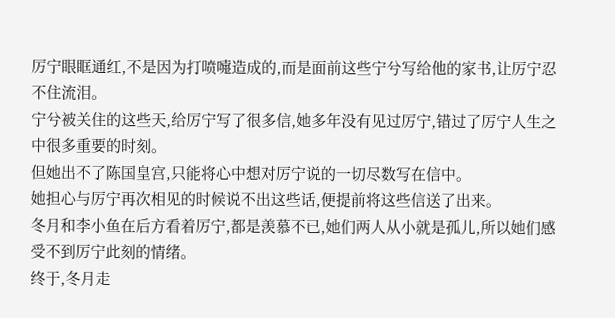厉宁眼眶通红,不是因为打喷嚏造成的,而是面前这些宁兮写给他的家书,让厉宁忍不住流泪。
宁兮被关住的这些天,给厉宁写了很多信,她多年没有见过厉宁,错过了厉宁人生之中很多重要的时刻。
但她出不了陈国皇宫,只能将心中想对厉宁说的一切尽数写在信中。
她担心与厉宁再次相见的时候说不出这些话,便提前将这些信送了出来。
冬月和李小鱼在后方看着厉宁,都是羡慕不已,她们两人从小就是孤儿,所以她们感受不到厉宁此刻的情绪。
终于,冬月走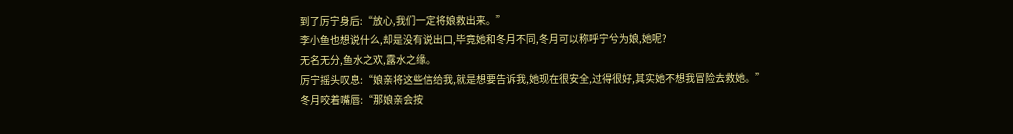到了厉宁身后:“放心,我们一定将娘救出来。”
李小鱼也想说什么,却是没有说出口,毕竟她和冬月不同,冬月可以称呼宁兮为娘,她呢?
无名无分,鱼水之欢,露水之缘。
厉宁摇头叹息:“娘亲将这些信给我,就是想要告诉我,她现在很安全,过得很好,其实她不想我冒险去救她。”
冬月咬着嘴唇:“那娘亲会按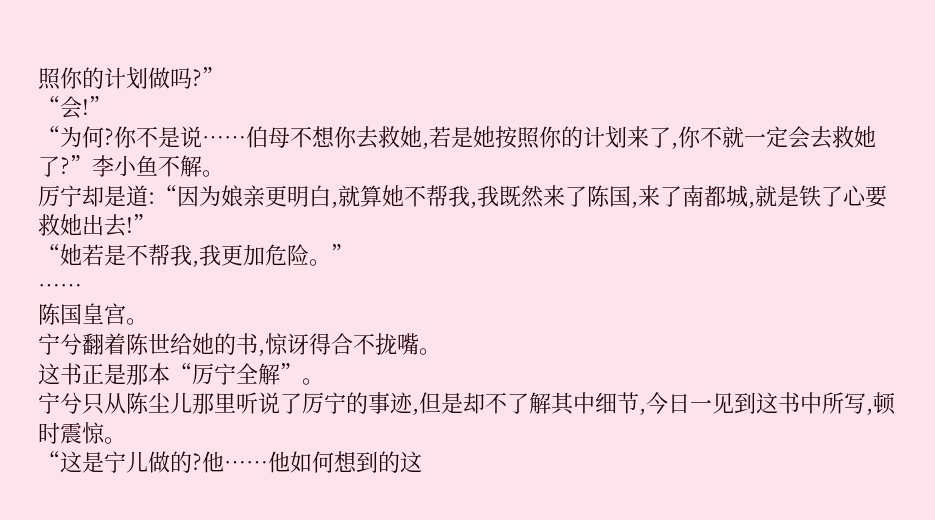照你的计划做吗?”
“会!”
“为何?你不是说……伯母不想你去救她,若是她按照你的计划来了,你不就一定会去救她了?”李小鱼不解。
厉宁却是道:“因为娘亲更明白,就算她不帮我,我既然来了陈国,来了南都城,就是铁了心要救她出去!”
“她若是不帮我,我更加危险。”
……
陈国皇宫。
宁兮翻着陈世给她的书,惊讶得合不拢嘴。
这书正是那本“厉宁全解”。
宁兮只从陈尘儿那里听说了厉宁的事迹,但是却不了解其中细节,今日一见到这书中所写,顿时震惊。
“这是宁儿做的?他……他如何想到的这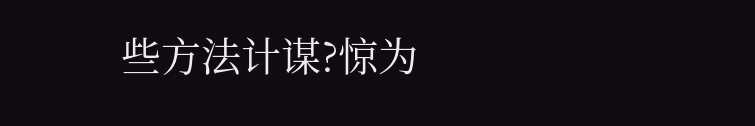些方法计谋?惊为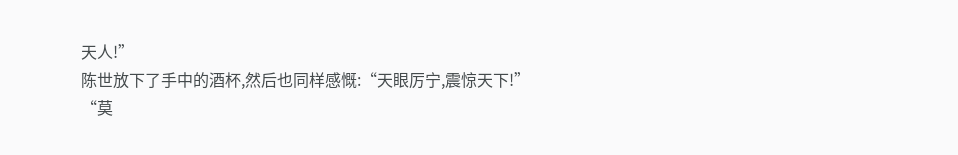天人!”
陈世放下了手中的酒杯,然后也同样感慨:“天眼厉宁,震惊天下!”
“莫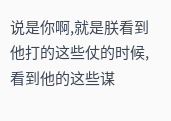说是你啊,就是朕看到他打的这些仗的时候,看到他的这些谋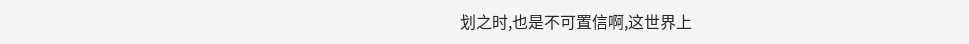划之时,也是不可置信啊,这世界上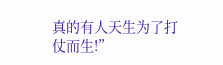真的有人天生为了打仗而生!”